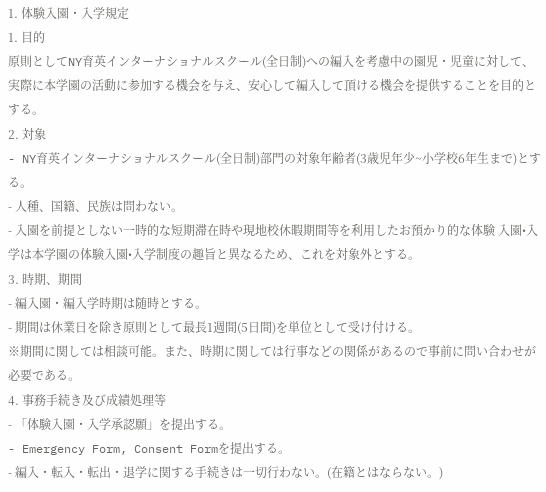1. 体験入園・入学規定
1. 目的
原則としてNY育英インターナショナルスクール(全日制)への編入を考慮中の園児・児童に対して、実際に本学園の活動に参加する機会を与え、安心して編入して頂ける機会を提供することを目的とする。
2. 対象
- NY育英インターナショナルスクール(全日制)部門の対象年齢者(3歳児年少~小学校6年生まで)とする。
- 人種、国籍、民族は問わない。
- 入園を前提としない一時的な短期滞在時や現地校休暇期間等を利用したお預かり的な体験 入園•入学は本学園の体験入園•入学制度の趣旨と異なるため、これを対象外とする。
3. 時期、期間
- 編入園・編入学時期は随時とする。
- 期間は休業日を除き原則として最長1週間(5日間)を単位として受け付ける。
※期間に関しては相談可能。また、時期に関しては行事などの関係があるので事前に問い合わせが必要である。
4. 事務手続き及び成績処理等
- 「体験入園・入学承認願」を提出する。
- Emergency Form, Consent Formを提出する。
- 編入・転入・転出・退学に関する手続きは一切行わない。(在籍とはならない。)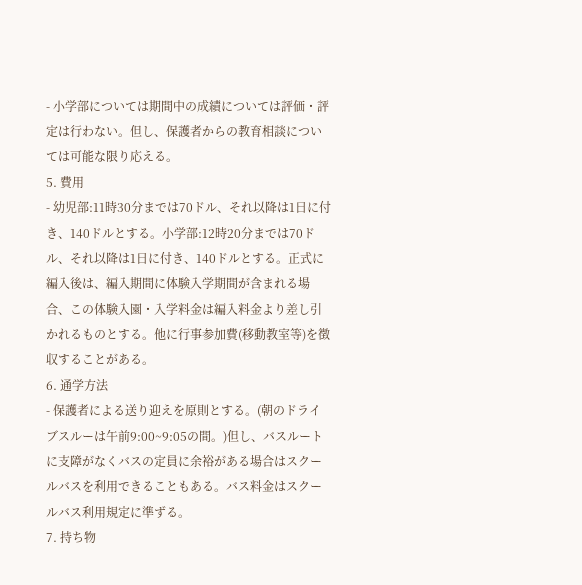- 小学部については期間中の成績については評価・評定は行わない。但し、保護者からの教育相談については可能な限り応える。
5. 費用
- 幼児部:11時30分までは70ドル、それ以降は1日に付き、140ドルとする。小学部:12時20分までは70ドル、それ以降は1日に付き、140ドルとする。正式に編入後は、編入期間に体験入学期間が含まれる場合、この体験入園・入学料金は編入料金より差し引かれるものとする。他に行事参加費(移動教室等)を徴収することがある。
6. 通学方法
- 保護者による送り迎えを原則とする。(朝のドライブスルーは午前9:00~9:05の間。)但し、バスルートに支障がなくバスの定員に余裕がある場合はスクールバスを利用できることもある。バス料金はスクールバス利用規定に準ずる。
7. 持ち物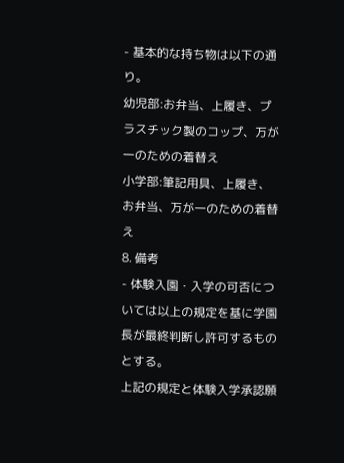- 基本的な持ち物は以下の通り。
幼児部:お弁当、上履き、プラスチック製のコップ、万が一のための着替え
小学部:筆記用具、上履き、お弁当、万が一のための着替え
8. 備考
- 体験入園・入学の可否については以上の規定を基に学園長が最終判断し許可するものとする。
上記の規定と体験入学承認願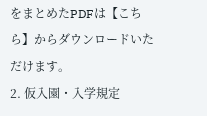をまとめたPDFは【こちら】からダウンロードいただけます。
2. 仮入園・入学規定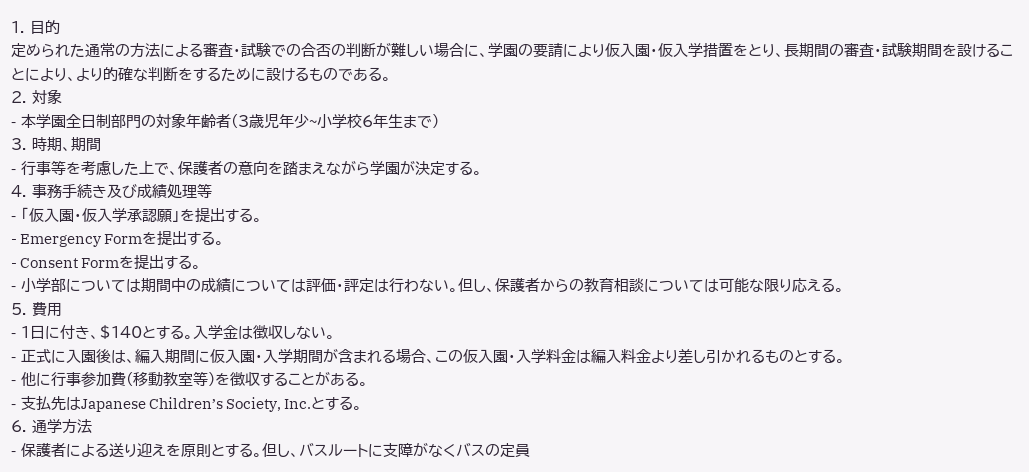1. 目的
定められた通常の方法による審査・試験での合否の判断が難しい場合に、学園の要請により仮入園・仮入学措置をとり、長期間の審査・試験期間を設けることにより、より的確な判断をするために設けるものである。
2. 対象
- 本学園全日制部門の対象年齢者(3歳児年少~小学校6年生まで)
3. 時期、期間
- 行事等を考慮した上で、保護者の意向を踏まえながら学園が決定する。
4. 事務手続き及び成績処理等
- 「仮入園・仮入学承認願」を提出する。
- Emergency Formを提出する。
- Consent Formを提出する。
- 小学部については期間中の成績については評価・評定は行わない。但し、保護者からの教育相談については可能な限り応える。
5. 費用
- 1日に付き、$140とする。入学金は徴収しない。
- 正式に入園後は、編入期間に仮入園・入学期間が含まれる場合、この仮入園・入学料金は編入料金より差し引かれるものとする。
- 他に行事参加費(移動教室等)を徴収することがある。
- 支払先はJapanese Children’s Society, Inc.とする。
6. 通学方法
- 保護者による送り迎えを原則とする。但し、バスルートに支障がなくバスの定員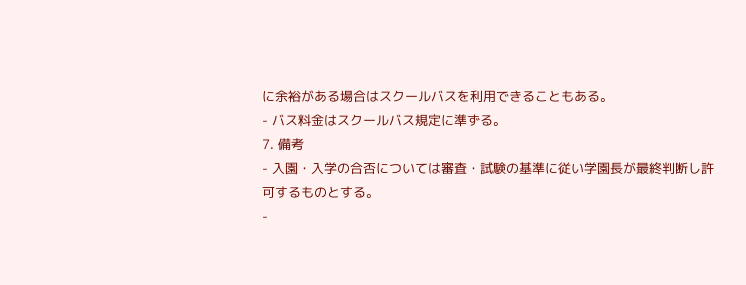に余裕がある場合はスクールバスを利用できることもある。
- バス料金はスクールバス規定に準ずる。
7. 備考
- 入園・入学の合否については審査・試験の基準に従い学園長が最終判断し許可するものとする。
-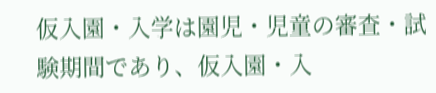仮入園・入学は園児・児童の審査・試験期間であり、仮入園・入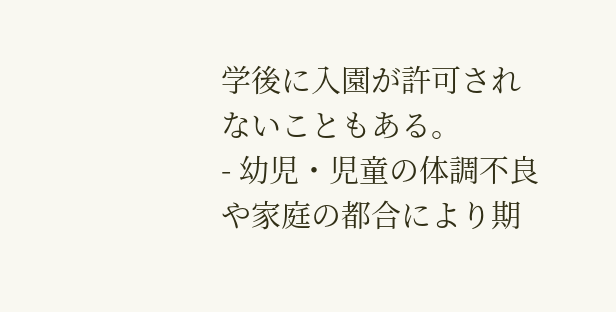学後に入園が許可されないこともある。
- 幼児・児童の体調不良や家庭の都合により期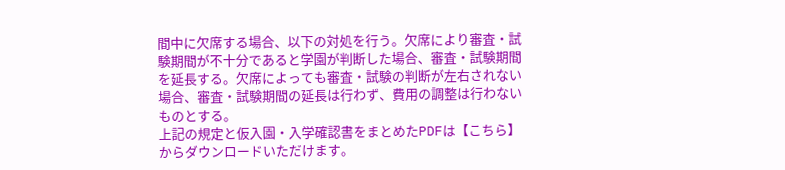間中に欠席する場合、以下の対処を行う。欠席により審査・試験期間が不十分であると学園が判断した場合、審査・試験期間を延長する。欠席によっても審査・試験の判断が左右されない場合、審査・試験期間の延長は行わず、費用の調整は行わないものとする。
上記の規定と仮入園・入学確認書をまとめたPDFは【こちら】からダウンロードいただけます。